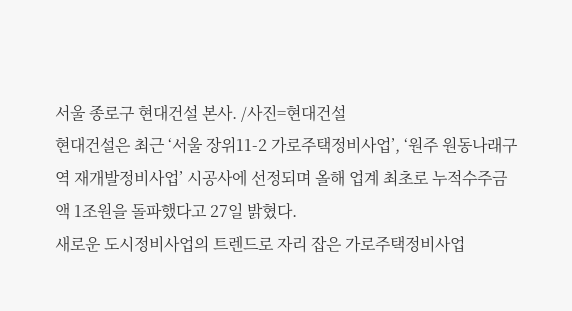서울 종로구 현대건설 본사. /사진=현대건설
현대건설은 최근 ‘서울 장위11-2 가로주택정비사업’, ‘원주 원동나래구역 재개발정비사업’ 시공사에 선정되며 올해 업계 최초로 누적수주금액 1조원을 돌파했다고 27일 밝혔다.
새로운 도시정비사업의 트렌드로 자리 잡은 가로주택정비사업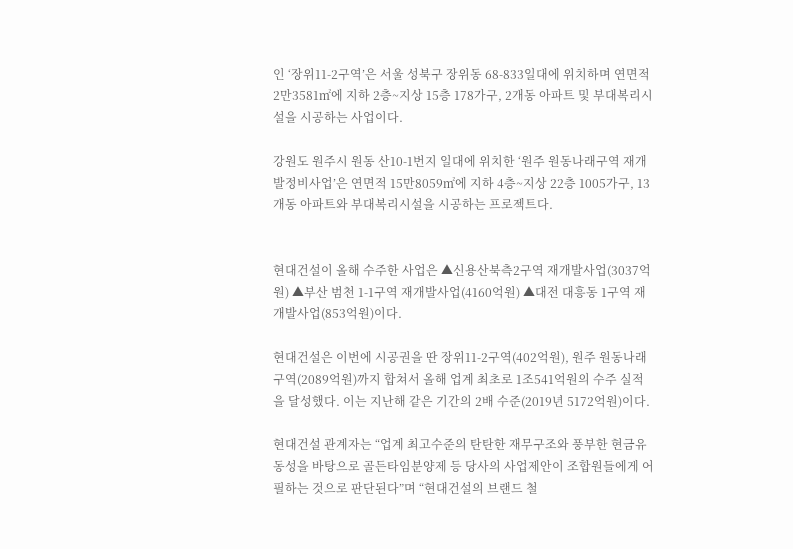인 ‘장위11-2구역’은 서울 성북구 장위동 68-833일대에 위치하며 연면적 2만3581㎡에 지하 2층~지상 15층 178가구, 2개동 아파트 및 부대복리시설을 시공하는 사업이다.

강원도 원주시 원동 산10-1번지 일대에 위치한 ‘원주 원동나래구역 재개발정비사업’은 연면적 15만8059㎡에 지하 4층~지상 22층 1005가구, 13개동 아파트와 부대복리시설을 시공하는 프로젝트다.


현대건설이 올해 수주한 사업은 ▲신용산북측2구역 재개발사업(3037억원) ▲부산 범천 1-1구역 재개발사업(4160억원) ▲대전 대흥동 1구역 재개발사업(853억원)이다.

현대건설은 이번에 시공권을 딴 장위11-2구역(402억원), 원주 원동나래구역(2089억원)까지 합쳐서 올해 업계 최초로 1조541억원의 수주 실적을 달성했다. 이는 지난해 같은 기간의 2배 수준(2019년 5172억원)이다.

현대건설 관계자는 “업계 최고수준의 탄탄한 재무구조와 풍부한 현금유동성을 바탕으로 골든타임분양제 등 당사의 사업제안이 조합원들에게 어필하는 것으로 판단된다”며 “현대건설의 브랜드 철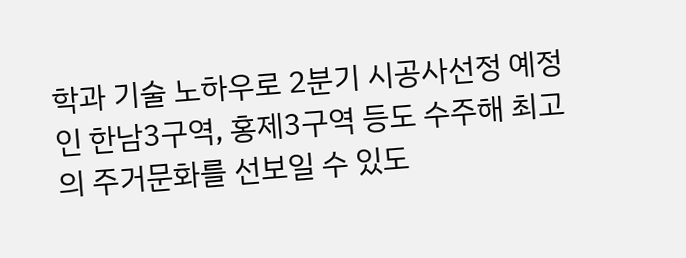학과 기술 노하우로 2분기 시공사선정 예정인 한남3구역, 홍제3구역 등도 수주해 최고의 주거문화를 선보일 수 있도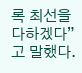록 최선을 다하겠다”고 말했다.